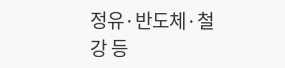정유·반도체·철강 등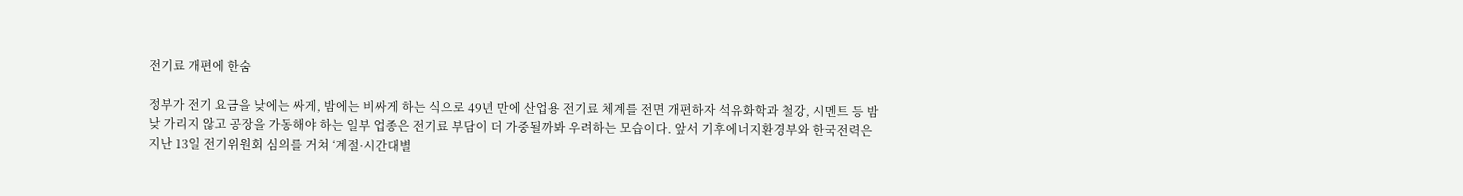전기료 개편에 한숨

정부가 전기 요금을 낮에는 싸게, 밤에는 비싸게 하는 식으로 49년 만에 산업용 전기료 체계를 전면 개편하자 석유화학과 철강, 시멘트 등 밤낮 가리지 않고 공장을 가동해야 하는 일부 업종은 전기료 부담이 더 가중될까봐 우려하는 모습이다. 앞서 기후에너지환경부와 한국전력은 지난 13일 전기위원회 심의를 거쳐 ‘계절·시간대별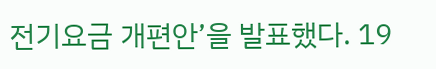전기요금 개편안’을 발표했다. 19